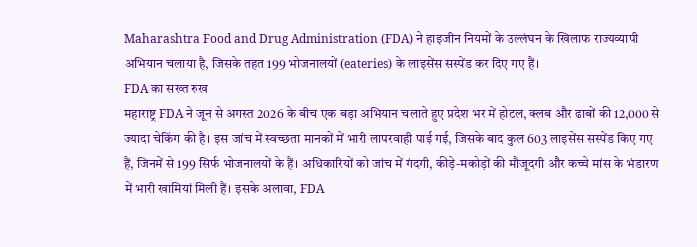Maharashtra Food and Drug Administration (FDA) ने हाइजीन नियमों के उल्लंघन के खिलाफ राज्यव्यापी अभियान चलाया है, जिसके तहत 199 भोजनालयों (eateries) के लाइसेंस सस्पेंड कर दिए गए हैं।
FDA का सख्त रुख
महाराष्ट्र FDA ने जून से अगस्त 2026 के बीच एक बड़ा अभियान चलाते हुए प्रदेश भर में होटल, क्लब और ढाबों की 12,000 से ज्यादा चेकिंग की है। इस जांच में स्वच्छता मानकों में भारी लापरवाही पाई गई, जिसके बाद कुल 603 लाइसेंस सस्पेंड किए गए हैं, जिनमें से 199 सिर्फ भोजनालयों के हैं। अधिकारियों को जांच में गंदगी, कीड़े-मकोड़ों की मौजूदगी और कच्चे मांस के भंडारण में भारी खामियां मिली हैं। इसके अलावा, FDA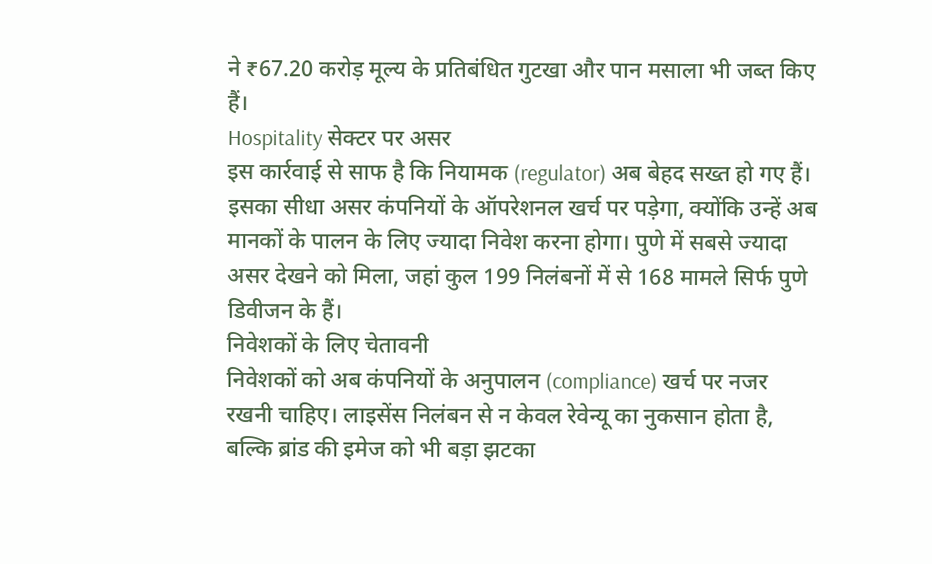ने ₹67.20 करोड़ मूल्य के प्रतिबंधित गुटखा और पान मसाला भी जब्त किए हैं।
Hospitality सेक्टर पर असर
इस कार्रवाई से साफ है कि नियामक (regulator) अब बेहद सख्त हो गए हैं। इसका सीधा असर कंपनियों के ऑपरेशनल खर्च पर पड़ेगा, क्योंकि उन्हें अब मानकों के पालन के लिए ज्यादा निवेश करना होगा। पुणे में सबसे ज्यादा असर देखने को मिला, जहां कुल 199 निलंबनों में से 168 मामले सिर्फ पुणे डिवीजन के हैं।
निवेशकों के लिए चेतावनी
निवेशकों को अब कंपनियों के अनुपालन (compliance) खर्च पर नजर रखनी चाहिए। लाइसेंस निलंबन से न केवल रेवेन्यू का नुकसान होता है, बल्कि ब्रांड की इमेज को भी बड़ा झटका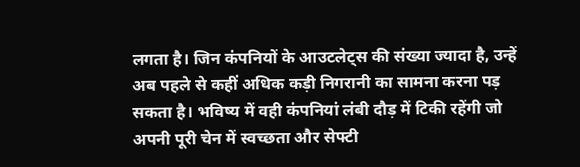लगता है। जिन कंपनियों के आउटलेट्स की संख्या ज्यादा है, उन्हें अब पहले से कहीं अधिक कड़ी निगरानी का सामना करना पड़ सकता है। भविष्य में वही कंपनियां लंबी दौड़ में टिकी रहेंगी जो अपनी पूरी चेन में स्वच्छता और सेफ्टी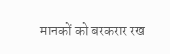मानकों को बरकरार रख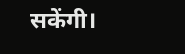सकेंगी।